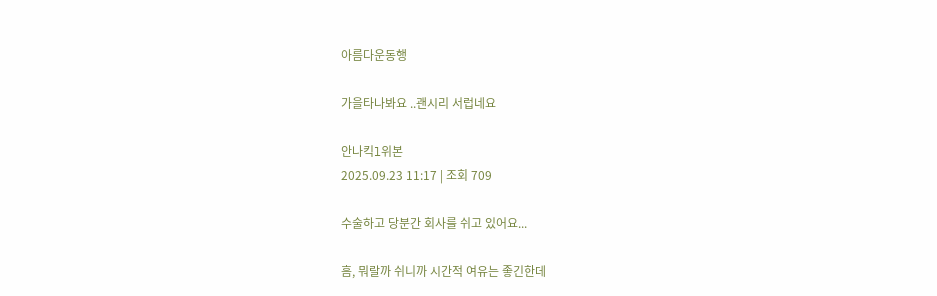아름다운동행

가을타나봐요 ..괜시리 서럽네요

안나킥l위본
2025.09.23 11:17 | 조회 709

수술하고 당분간 회사를 쉬고 있어요...

흠, 뭐랄까 쉬니까 시간적 여유는 좋긴한데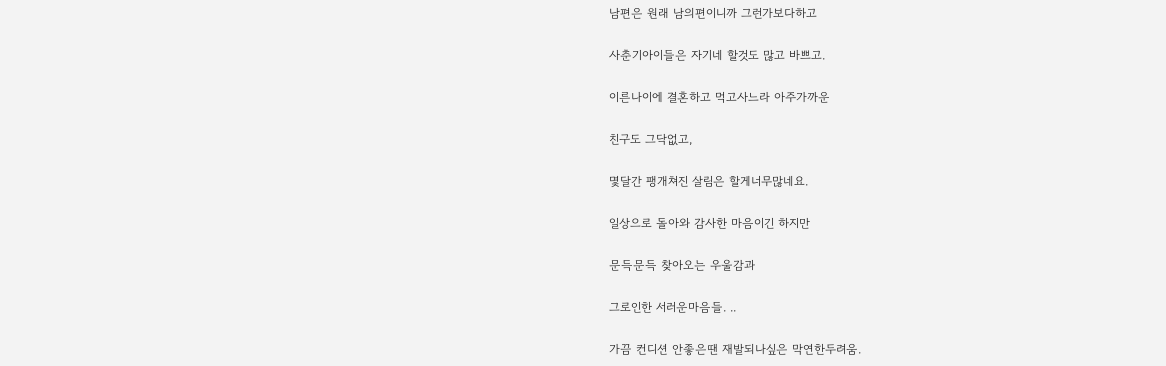남편은 원래 남의편이니까 그런가보다하고

사춘기아이들은 자기네 할것도 많고 바쁘고.

이른나이에 결혼하고 먹고사느라 아주가까운

친구도 그닥없고,

몇달간 팽개쳐진 살림은 할게너무많네요.

일상으로 돌아와 감사한 마음이긴 하지만

문득문득 찾아오는 우울감과

그로인한 서러운마음들. ..

가끔 컨디션 안좋은땐 재발되나싶은 막연한두려움.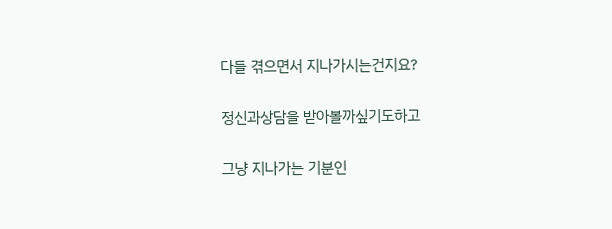다들 겪으면서 지나가시는건지요?

정신과상담을 받아볼까싶기도하고

그냥 지나가는 기분인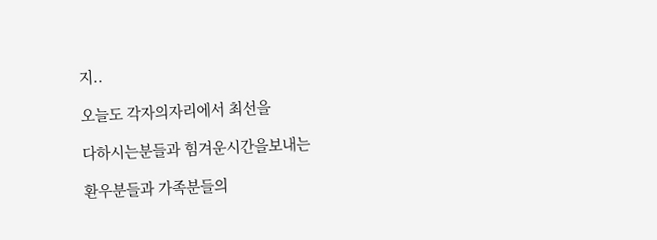지..

오늘도 각자의자리에서 최선을

다하시는분들과 힘겨운시간을보내는

환우분들과 가족분들의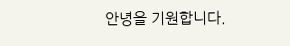안녕을 기원합니다.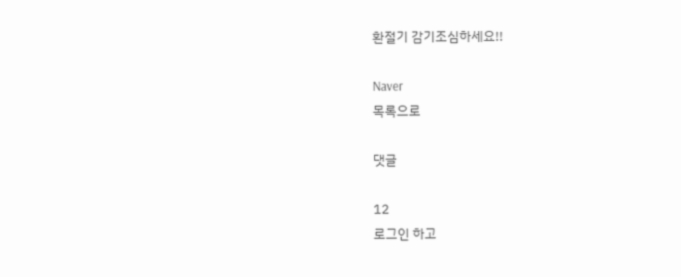환절기 감기조심하세요!!

Naver
목록으로

댓글

12
로그인 하고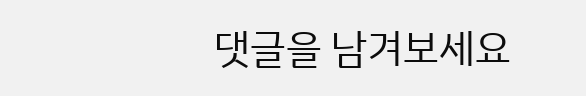댓글을 남겨보세요